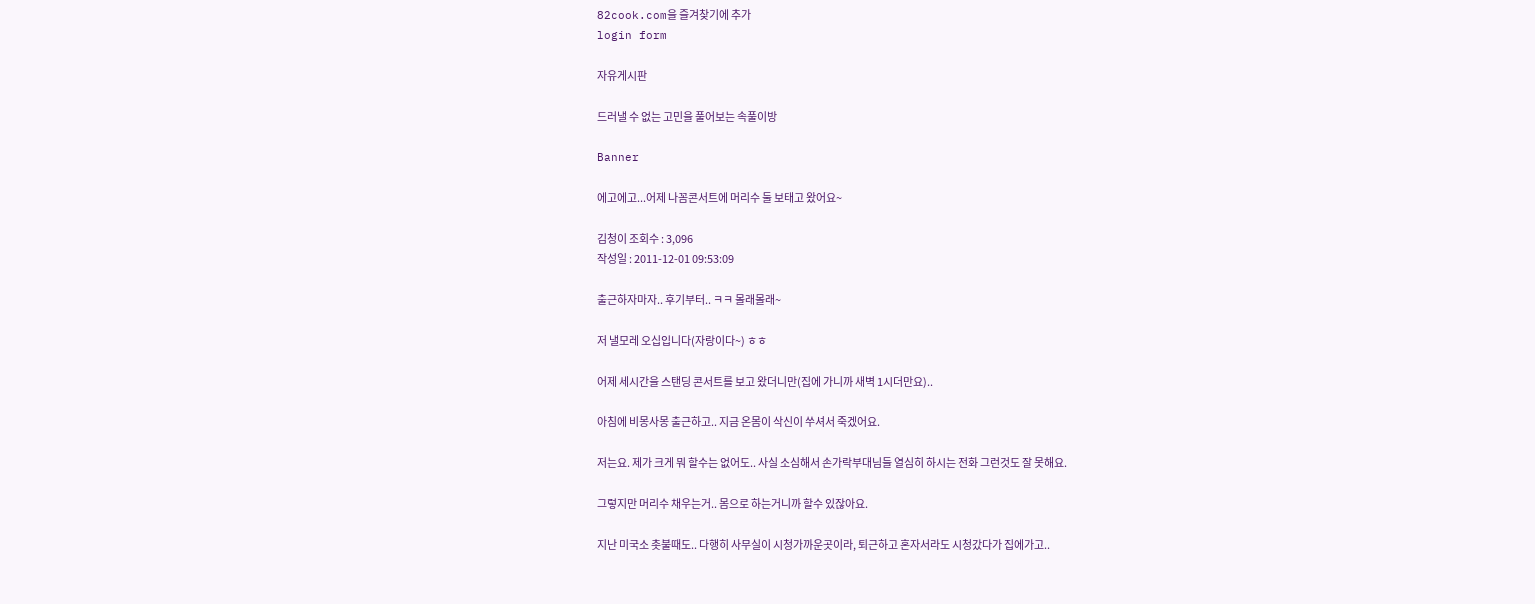82cook.com을 즐겨찾기에 추가
login form

자유게시판

드러낼 수 없는 고민을 풀어보는 속풀이방

Banner

에고에고...어제 나꼼콘서트에 머리수 둘 보태고 왔어요~

김청이 조회수 : 3,096
작성일 : 2011-12-01 09:53:09

출근하자마자.. 후기부터.. ㅋㅋ 몰래몰래~

저 낼모레 오십입니다(자랑이다~) ㅎㅎ

어제 세시간을 스탠딩 콘서트를 보고 왔더니만(집에 가니까 새벽 1시더만요)..

아침에 비몽사몽 출근하고.. 지금 온몸이 삭신이 쑤셔서 죽겠어요.

저는요. 제가 크게 뭐 할수는 없어도.. 사실 소심해서 손가락부대님들 열심히 하시는 전화 그런것도 잘 못해요.

그렇지만 머리수 채우는거.. 몸으로 하는거니까 할수 있잖아요.

지난 미국소 촛불때도.. 다행히 사무실이 시청가까운곳이라, 퇴근하고 혼자서라도 시청갔다가 집에가고..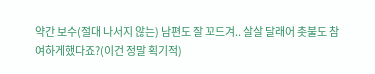약간 보수(절대 나서지 않는) 남편도 잘 꼬드겨.. 살살 달래어 촛불도 참여하게했다죠?(이건 정말 획기적)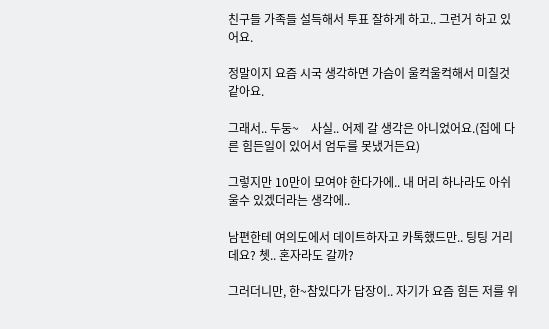친구들 가족들 설득해서 투표 잘하게 하고.. 그런거 하고 있어요.

정말이지 요즘 시국 생각하면 가슴이 울컥울컥해서 미칠것 같아요.

그래서.. 두둥~    사실.. 어제 갈 생각은 아니었어요.(집에 다른 힘든일이 있어서 엄두를 못냈거든요)

그렇지만 10만이 모여야 한다가에.. 내 머리 하나라도 아쉬울수 있겠더라는 생각에..

남편한테 여의도에서 데이트하자고 카톡했드만.. 팅팅 거리데요? 쳇.. 혼자라도 갈까?

그러더니만, 한~참있다가 답장이.. 자기가 요즘 힘든 저를 위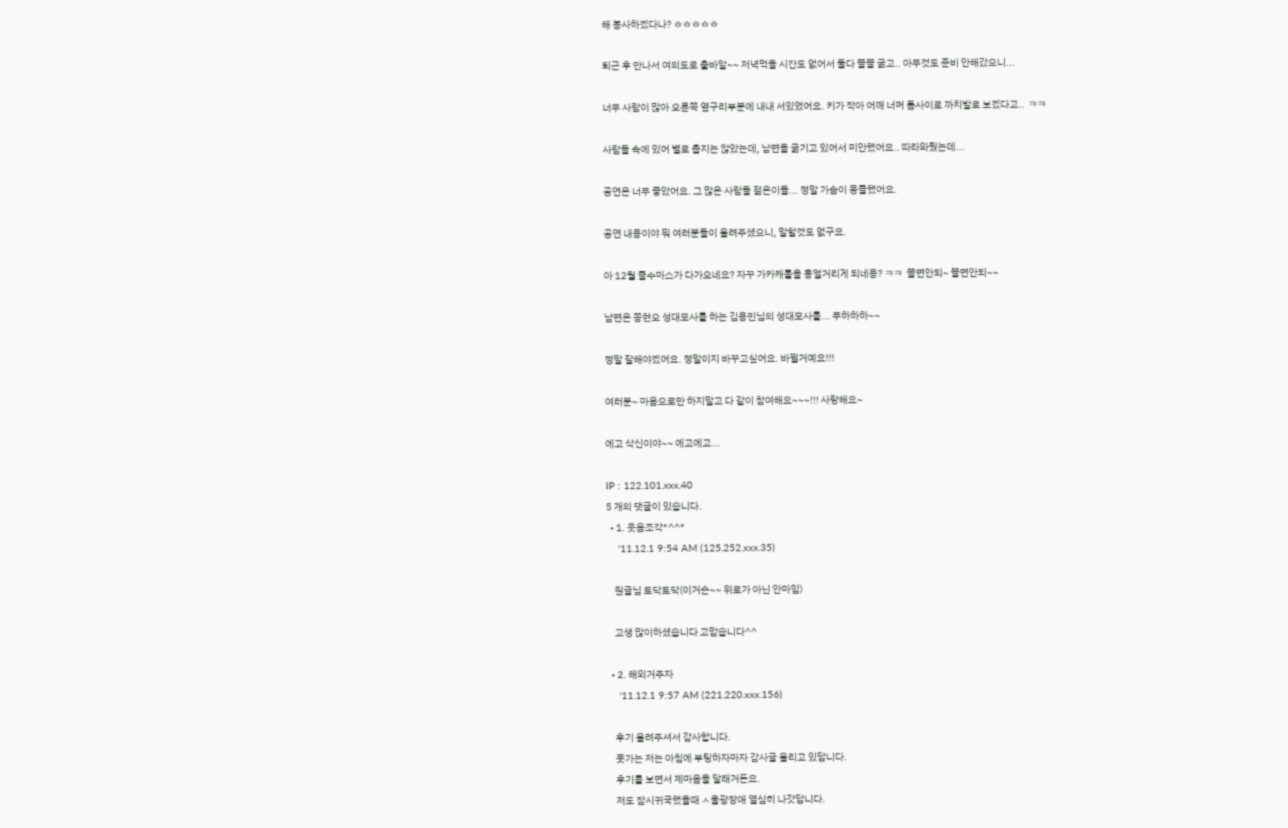해 봉사하겠다나? ㅎㅎㅎㅎㅎ

퇴근 후 만나서 여의도로 출바알~~ 저녁먹을 시간도 없어서 둘다 쫄쫄 굶고.. 아무것도 준비 안해갔으니...

너무 사람이 많아 오른쪽 옆구리부분에 내내 서있었어요. 키가 작아 어깨 너머 틈사이로 까치발로 보겠다고..  ㅋㅋ

사람들 속에 있어 별로 춥지는 않았는데, 남편을 굶기고 있어서 미안했어요.. 따라와줬는데...

공연은 너무 좋았어요. 그 많은 사람들 젊은이들... 정말 가슴이 뭉클했어요.

공연 내용이야 뭐 여러분들이 올려주셨으니, 말할것도 없구요.

아 12월 클수마스가 다가오네요? 자꾸 가카캐롤을 흥얼거리게 되네용? ㅋㅋ  쫄면안되~ 쫄면안되~~

남편은 쫑현오 성대모사를 하는 김용민님의 성대모사를... 푸하하하~~

정말 잘해야겠어요. 정말이지 바꾸고싶어요. 바뀔거예요!!!

여러분~ 마음으로만 하지말고 다 같이 참여해요~~~!!! 사랑해요~

에고 삭신이야~~ 에고에고...

IP : 122.101.xxx.40
5 개의 댓글이 있습니다.
  • 1. 웃음조각*^^*
    '11.12.1 9:54 AM (125.252.xxx.35)

    원글님 토닥토닥(이거슨~~ 위로가 아닌 안마임)

    고생 많이하셨습니다 고맙습니다^^

  • 2. 해외거주자
    '11.12.1 9:57 AM (221.220.xxx.156)

    후기 올려주셔서 감사합니다.
    못가는 저는 아침에 부팅하자마자 감사글 올리고 있답니다.
    후기를 보면서 제마음을 달래거든요.
    저도 잠시귀국했을때 ㅅ울광장애 열심히 나갓답니다.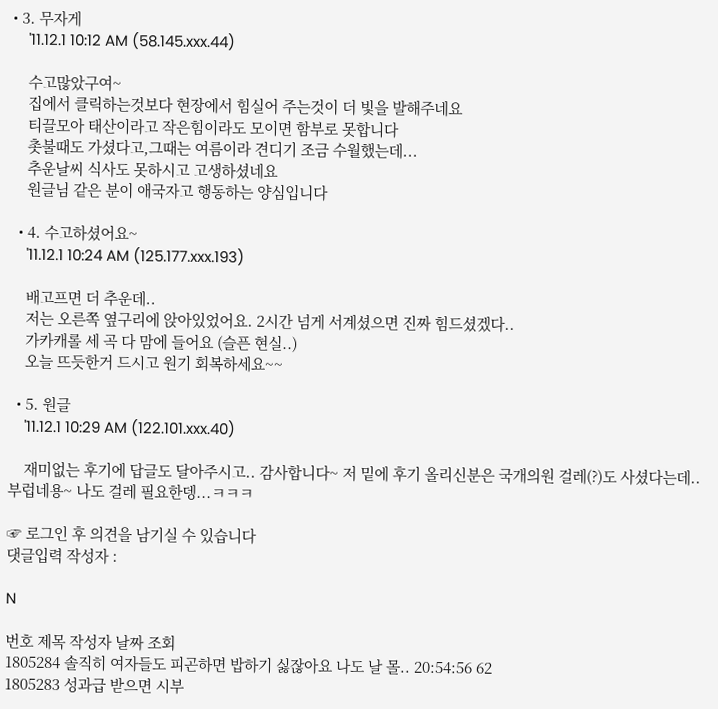• 3. 무자게
    '11.12.1 10:12 AM (58.145.xxx.44)

    수고많았구여~
    집에서 클릭하는것보다 현장에서 힘실어 주는것이 더 빛을 발해주네요
    티끌모아 태산이라고 작은힘이라도 모이면 함부로 못합니다
    촛불때도 가셨다고,그때는 여름이라 견디기 조금 수월했는데...
    추운날씨 식사도 못하시고 고생하셨네요
    원글님 같은 분이 애국자고 행동하는 양심입니다

  • 4. 수고하셨어요~
    '11.12.1 10:24 AM (125.177.xxx.193)

    배고프면 더 추운데..
    저는 오른쪽 옆구리에 앉아있었어요. 2시간 넘게 서계셨으면 진짜 힘드셨겠다..
    가카캐롤 세 곡 다 맘에 들어요 (슬픈 현실..)
    오늘 뜨듯한거 드시고 원기 회복하세요~~

  • 5. 원글
    '11.12.1 10:29 AM (122.101.xxx.40)

    재미없는 후기에 답글도 달아주시고.. 감사합니다~ 저 밑에 후기 올리신분은 국개의원 걸레(?)도 사셨다는데.. 부럽네용~ 나도 걸레 필요한뎅...ㅋㅋㅋ

☞ 로그인 후 의견을 남기실 수 있습니다
댓글입력 작성자 :

N

번호 제목 작성자 날짜 조회
1805284 솔직히 여자들도 피곤하면 밥하기 싫잖아요 나도 날 몰.. 20:54:56 62
1805283 성과급 받으면 시부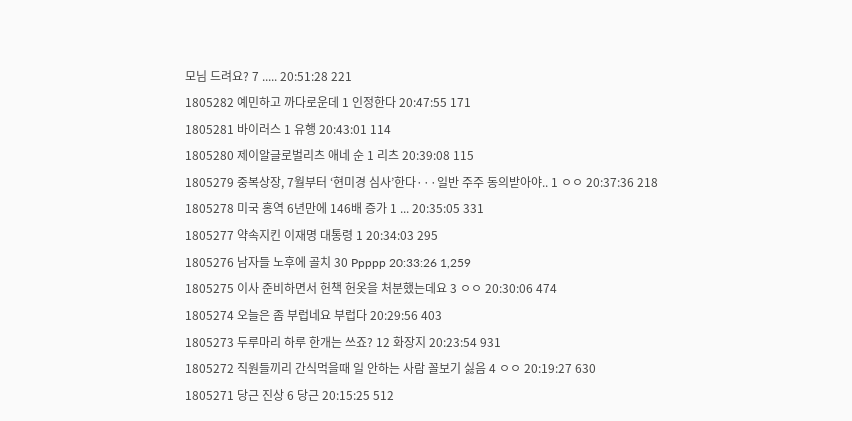모님 드려요? 7 ..... 20:51:28 221
1805282 예민하고 까다로운데 1 인정한다 20:47:55 171
1805281 바이러스 1 유행 20:43:01 114
1805280 제이알글로벌리츠 애네 순 1 리츠 20:39:08 115
1805279 중복상장, 7월부터 ‘현미경 심사’한다···일반 주주 동의받아야.. 1 ㅇㅇ 20:37:36 218
1805278 미국 홍역 6년만에 146배 증가 1 ... 20:35:05 331
1805277 약속지킨 이재명 대통령 1 20:34:03 295
1805276 남자들 노후에 골치 30 Ppppp 20:33:26 1,259
1805275 이사 준비하면서 헌책 헌옷을 처분했는데요 3 ㅇㅇ 20:30:06 474
1805274 오늘은 좀 부럽네요 부럽다 20:29:56 403
1805273 두루마리 하루 한개는 쓰죠? 12 화장지 20:23:54 931
1805272 직원들끼리 간식먹을때 일 안하는 사람 꼴보기 싫음 4 ㅇㅇ 20:19:27 630
1805271 당근 진상 6 당근 20:15:25 512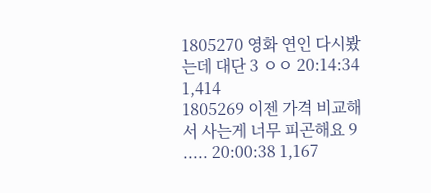1805270 영화 연인 다시봤는데 대단 3 ㅇㅇ 20:14:34 1,414
1805269 이젠 가격 비교해서 사는게 너무 피곤해요 9 ..... 20:00:38 1,167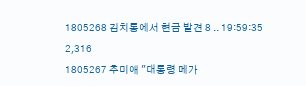1805268 김치통에서 현금 발견 8 .. 19:59:35 2,316
1805267 추미애 "대통령 메가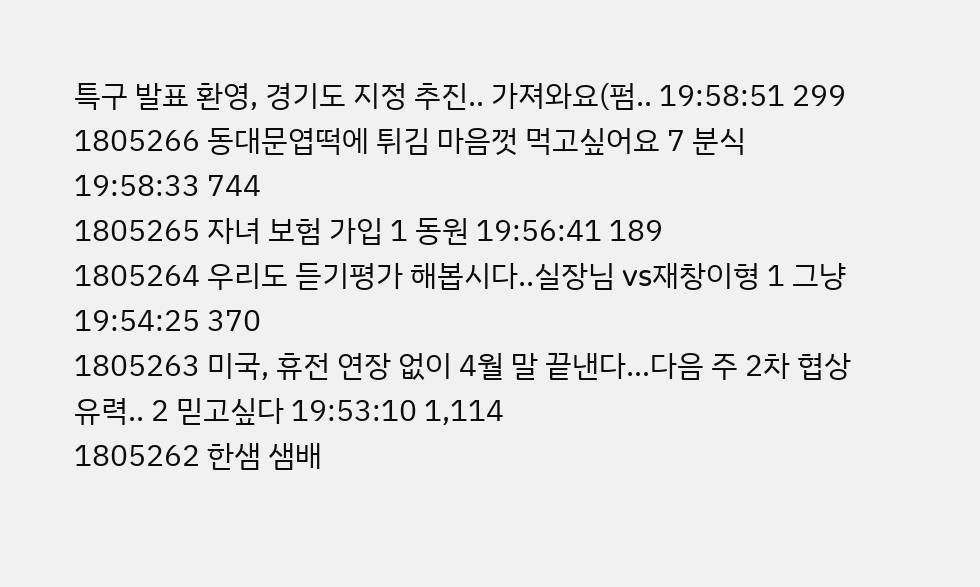특구 발표 환영, 경기도 지정 추진.. 가져와요(펌.. 19:58:51 299
1805266 동대문엽떡에 튀김 마음껏 먹고싶어요 7 분식 19:58:33 744
1805265 자녀 보험 가입 1 동원 19:56:41 189
1805264 우리도 듣기평가 해봅시다..실장님 vs재창이형 1 그냥 19:54:25 370
1805263 미국, 휴전 연장 없이 4월 말 끝낸다…다음 주 2차 협상 유력.. 2 믿고싶다 19:53:10 1,114
1805262 한샘 샘배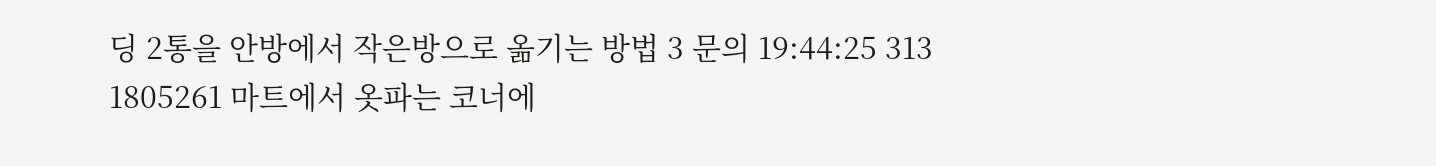딩 2통을 안방에서 작은방으로 옮기는 방법 3 문의 19:44:25 313
1805261 마트에서 옷파는 코너에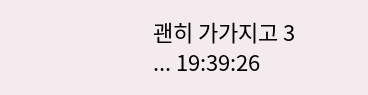괜히 가가지고 3 ... 19:39:26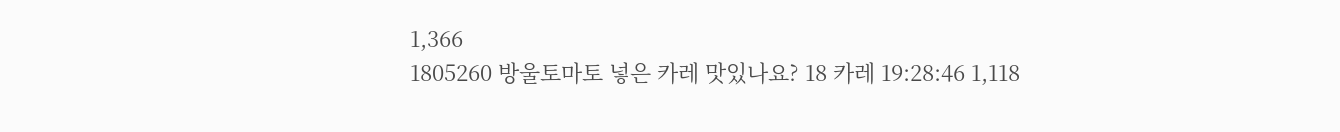1,366
1805260 방울토마토 넣은 카레 맛있나요? 18 카레 19:28:46 1,118